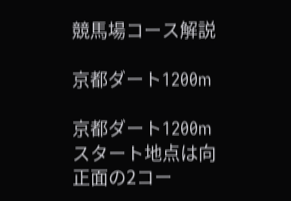競馬場コース解説

京都ダート1200m

京都ダート1200m
スタート地点は向正面の2コー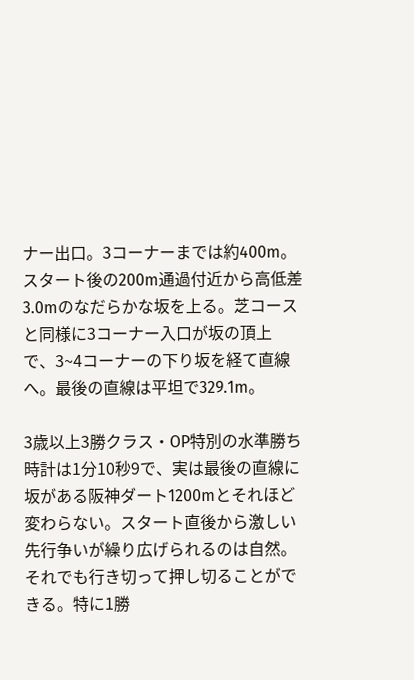ナー出口。3コーナーまでは約400m。スタート後の200m通過付近から高低差3.0mのなだらかな坂を上る。芝コースと同様に3コーナー入口が坂の頂上で、3~4コーナーの下り坂を経て直線へ。最後の直線は平坦で329.1m。

3歳以上3勝クラス・OP特別の水準勝ち時計は1分10秒9で、実は最後の直線に坂がある阪神ダート1200mとそれほど変わらない。スタート直後から激しい先行争いが繰り広げられるのは自然。それでも行き切って押し切ることができる。特に1勝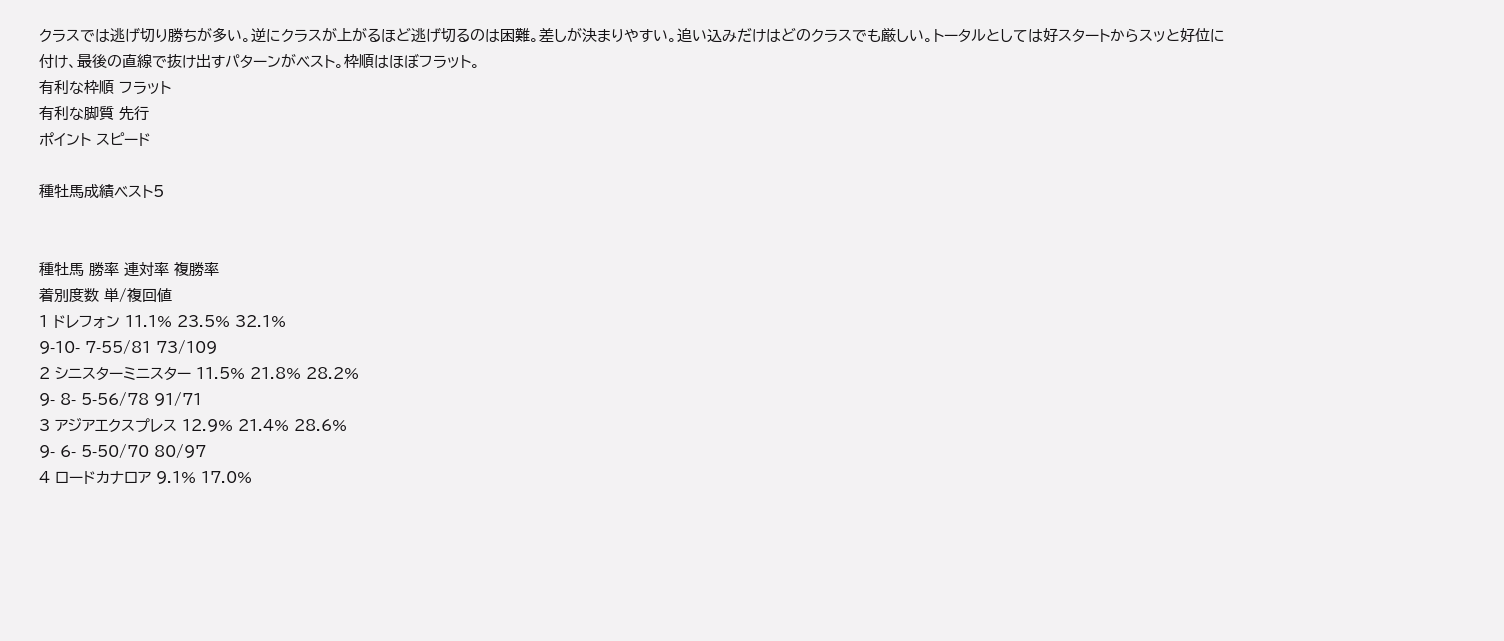クラスでは逃げ切り勝ちが多い。逆にクラスが上がるほど逃げ切るのは困難。差しが決まりやすい。追い込みだけはどのクラスでも厳しい。トータルとしては好スタートからスッと好位に付け、最後の直線で抜け出すパターンがベスト。枠順はほぼフラット。
有利な枠順 フラット
有利な脚質 先行
ポイント スピード

種牡馬成績ベスト5


種牡馬 勝率 連対率 複勝率
着別度数 単/複回値
1 ドレフォン 11.1% 23.5% 32.1%
9-10- 7-55/81 73/109
2 シニスターミニスター 11.5% 21.8% 28.2%
9- 8- 5-56/78 91/71
3 アジアエクスプレス 12.9% 21.4% 28.6%
9- 6- 5-50/70 80/97
4 ロードカナロア 9.1% 17.0%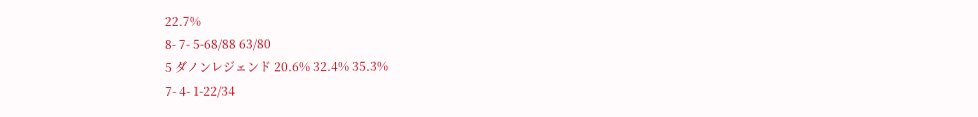22.7%
8- 7- 5-68/88 63/80
5 ダノンレジェンド 20.6% 32.4% 35.3%
7- 4- 1-22/34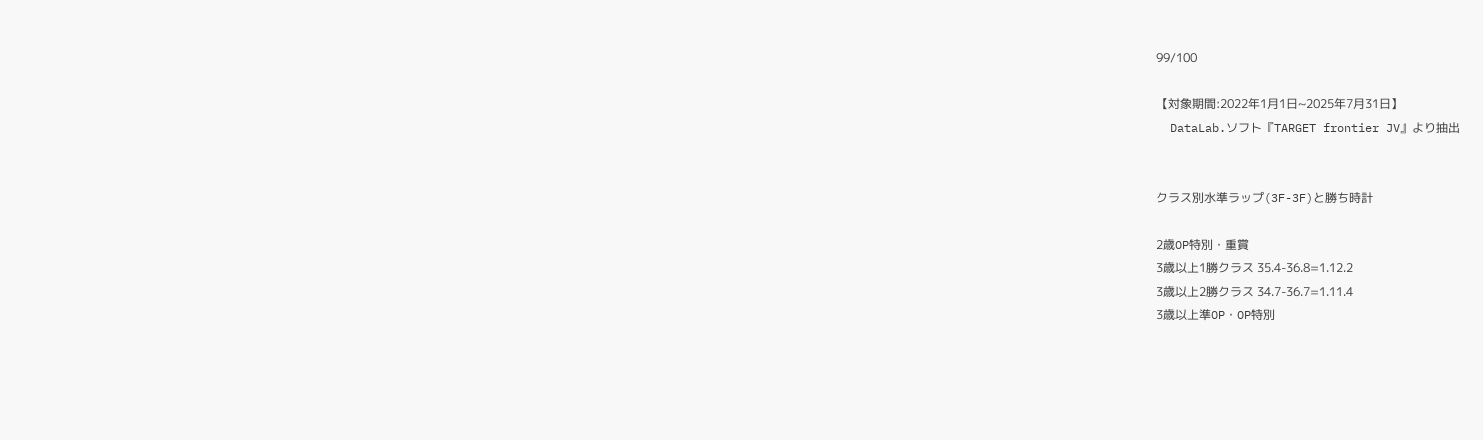99/100

【対象期間:2022年1月1日~2025年7月31日】
  DataLab.ソフト『TARGET frontier JV』より抽出


クラス別水準ラップ(3F-3F)と勝ち時計

2歳OP特別・重賞
3歳以上1勝クラス 35.4-36.8=1.12.2
3歳以上2勝クラス 34.7-36.7=1.11.4
3歳以上準OP・OP特別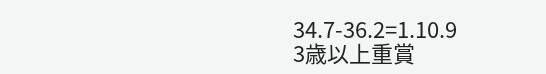34.7-36.2=1.10.9
3歳以上重賞